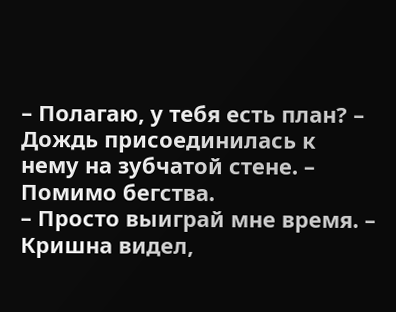– Полагаю, у тебя есть план? – Дождь присоединилась к нему на зубчатой стене. – Помимо бегства.
– Просто выиграй мне время. – Кришна видел,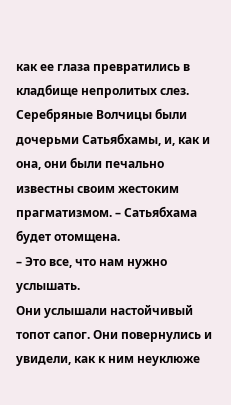как ее глаза превратились в кладбище непролитых слез. Серебряные Волчицы были дочерьми Сатьябхамы, и, как и она, они были печально известны своим жестоким прагматизмом. – Сатьябхама будет отомщена.
– Это все, что нам нужно услышать.
Они услышали настойчивый топот сапог. Они повернулись и увидели, как к ним неуклюже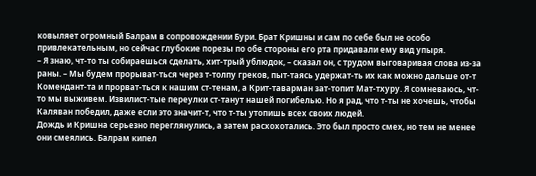ковыляет огромный Балрам в сопровождении Бури. Брат Кришны и сам по себе был не особо привлекательным, но сейчас глубокие порезы по обе стороны его рта придавали ему вид упыря.
– Я знаю, чт-то ты собираешься сделать, хит-трый ублюдок, – сказал он, с трудом выговаривая слова из-за раны. – Мы будем прорыват-ться через т-толпу греков, пыт-таясь удержат-ть их как можно дальше от-т Комендант-та и прорват-ться к нашим ст-тенам, а Крит-таварман зат-топит Мат-тхуру. Я сомневаюсь, чт-то мы выживем. Извилист-тые переулки ст-танут нашей погибелью. Но я рад, что т-ты не хочешь, чтобы Каляван победил, даже если это значит-т, что т-ты утопишь всех своих людей.
Дождь и Кришна серьезно переглянулись, а затем расхохотались. Это был просто смех, но тем не менее они смеялись. Балрам кипел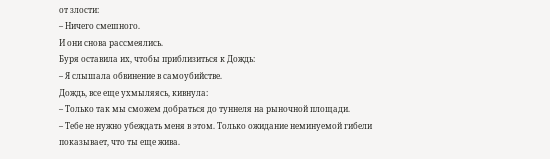от злости:
– Ничего смешного.
И они снова рассмеялись.
Буря оставила их, чтобы приблизиться к Дождь:
– Я слышала обвинение в самоубийстве.
Дождь, все еще ухмыляясь, кивнула:
– Только так мы сможем добраться до туннеля на рыночной площади.
– Тебе не нужно убеждать меня в этом. Только ожидание неминуемой гибели показывает, что ты еще жива.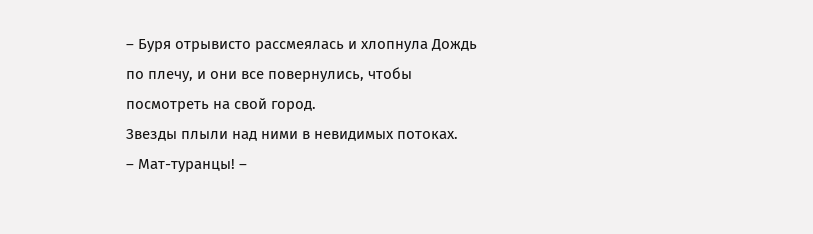– Буря отрывисто рассмеялась и хлопнула Дождь по плечу, и они все повернулись, чтобы посмотреть на свой город.
Звезды плыли над ними в невидимых потоках.
– Мат-туранцы! –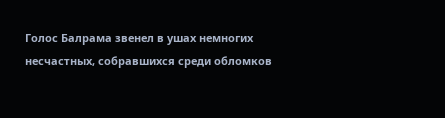Голос Балрама звенел в ушах немногих несчастных, собравшихся среди обломков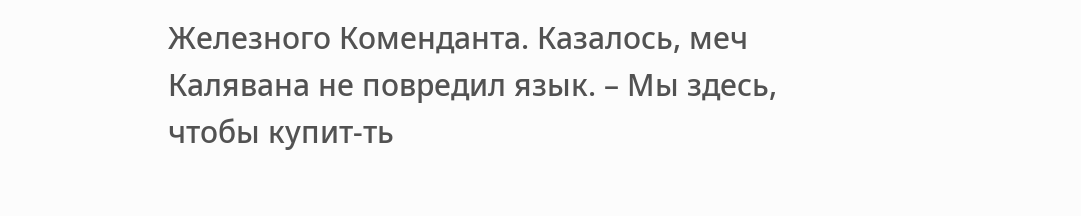Железного Коменданта. Казалось, меч Калявана не повредил язык. – Мы здесь, чтобы купит-ть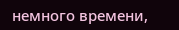немного времени,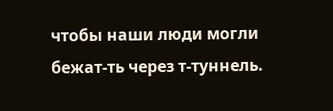чтобы наши люди могли бежат-ть через т-туннель.